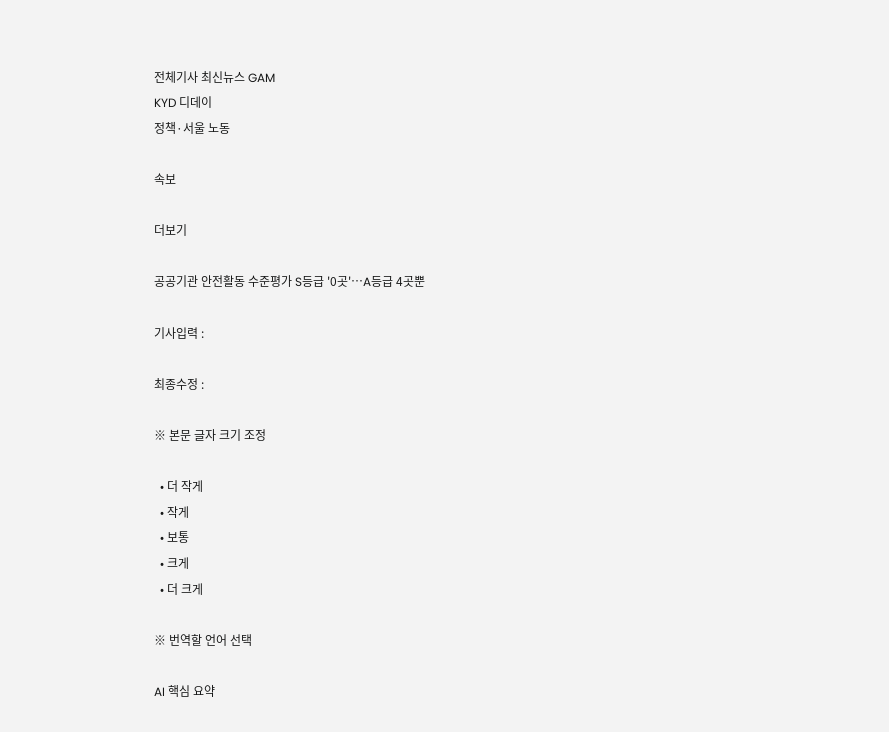전체기사 최신뉴스 GAM
KYD 디데이
정책·서울 노동

속보

더보기

공공기관 안전활동 수준평가 S등급 '0곳'…A등급 4곳뿐

기사입력 :

최종수정 :

※ 본문 글자 크기 조정

  • 더 작게
  • 작게
  • 보통
  • 크게
  • 더 크게

※ 번역할 언어 선택

AI 핵심 요약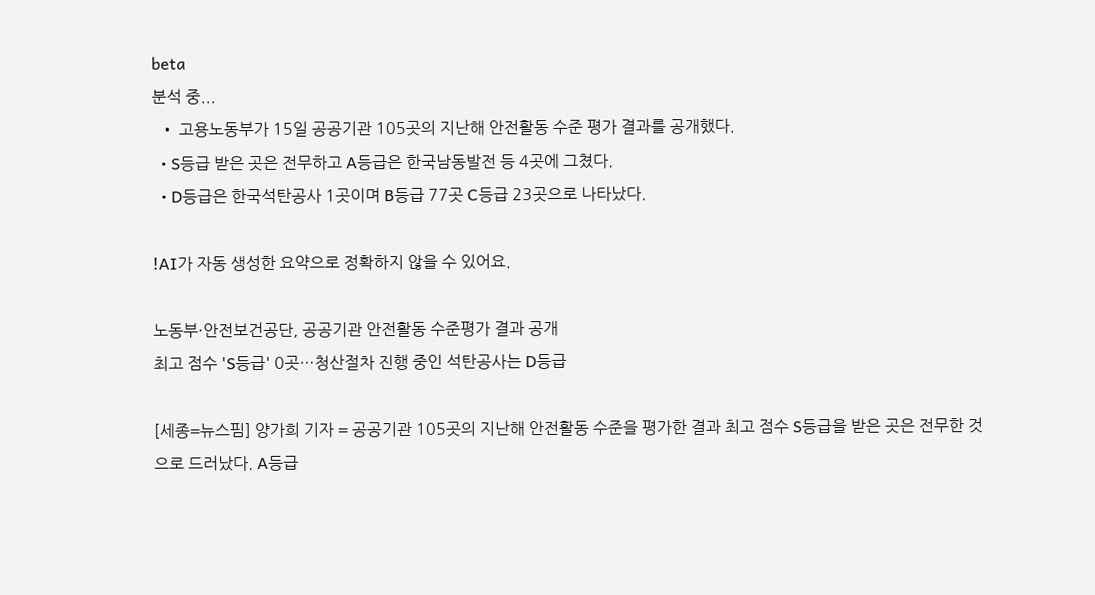beta
분석 중...
  • 고용노동부가 15일 공공기관 105곳의 지난해 안전활동 수준 평가 결과를 공개했다.
  • S등급 받은 곳은 전무하고 A등급은 한국남동발전 등 4곳에 그쳤다.
  • D등급은 한국석탄공사 1곳이며 B등급 77곳 C등급 23곳으로 나타났다.

!AI가 자동 생성한 요약으로 정확하지 않을 수 있어요.

노동부·안전보건공단, 공공기관 안전활동 수준평가 결과 공개
최고 점수 'S등급' 0곳…청산절차 진행 중인 석탄공사는 D등급

[세종=뉴스핌] 양가희 기자 = 공공기관 105곳의 지난해 안전활동 수준을 평가한 결과 최고 점수 S등급을 받은 곳은 전무한 것으로 드러났다. A등급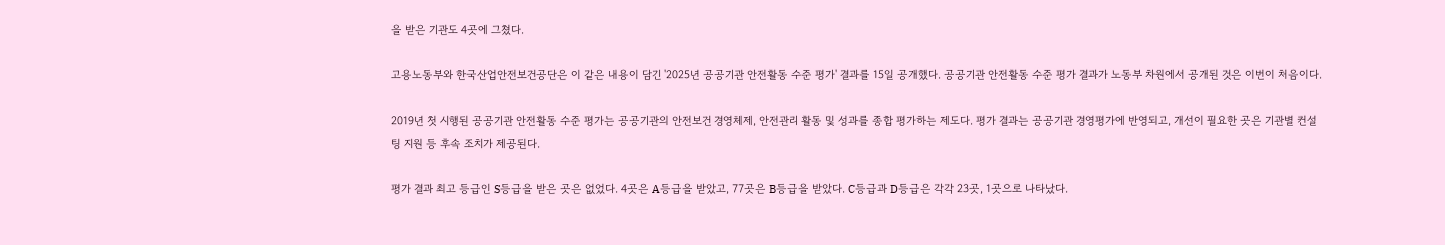을 받은 기관도 4곳에 그쳤다.

고용노동부와 한국산업안전보건공단은 이 같은 내용이 담긴 '2025년 공공기관 안전활동 수준 평가' 결과를 15일 공개했다. 공공기관 안전활동 수준 평가 결과가 노동부 차원에서 공개된 것은 이번이 처음이다.

2019년 첫 시행된 공공기관 안전활동 수준 평가는 공공기관의 안전보건 경영체제, 안전관리 활동 및 성과를 종합 평가하는 제도다. 평가 결과는 공공기관 경영평가에 반영되고, 개선이 필요한 곳은 기관별 컨설팅 지원 등 후속 조치가 제공된다.

평가 결과 최고 등급인 S등급을 받은 곳은 없었다. 4곳은 A등급을 받았고, 77곳은 B등급을 받았다. C등급과 D등급은 각각 23곳, 1곳으로 나타났다.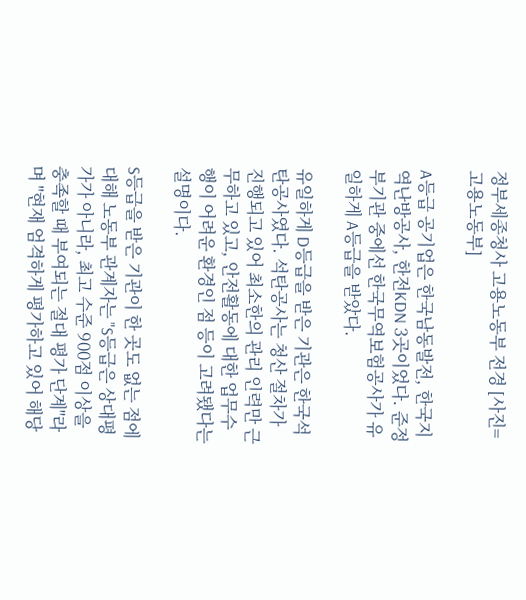정부세종청사 고용노동부 전경 [사진=고용노동부]

A등급 공기업은 한국남동발전, 한국지역난방공사, 한전KDN 3곳이었다. 준정부기관 중에선 한국무역보험공사가 유일하게 A등급을 받았다.

유일하게 D등급을 받은 기관은 한국석탄공사였다. 석탄공사는 청산 절차가 진행되고 있어 최소한의 관리 인력만 근무하고 있고, 안전활동에 대한 업무수행이 어려운 환경인 점 등이 고려됐다는 설명이다.

S등급을 받은 기관이 한 곳도 없는 점에 대해 노동부 관계자는 "S등급은 상대평가가 아니라, 최고 수준 900점 이상을 충족할 때 부여되는 절대 평가 단계"라며 "현재 엄격하게 평가하고 있어 해당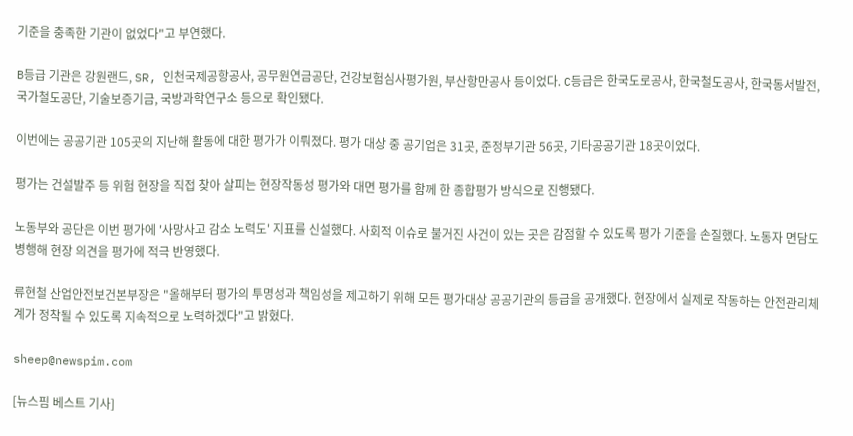기준을 충족한 기관이 없었다"고 부연했다.

B등급 기관은 강원랜드, SR, 인천국제공항공사, 공무원연금공단, 건강보험심사평가원, 부산항만공사 등이었다. C등급은 한국도로공사, 한국철도공사, 한국동서발전, 국가철도공단, 기술보증기금, 국방과학연구소 등으로 확인됐다.

이번에는 공공기관 105곳의 지난해 활동에 대한 평가가 이뤄졌다. 평가 대상 중 공기업은 31곳, 준정부기관 56곳, 기타공공기관 18곳이었다.

평가는 건설발주 등 위험 현장을 직접 찾아 살피는 현장작동성 평가와 대면 평가를 함께 한 종합평가 방식으로 진행됐다.

노동부와 공단은 이번 평가에 '사망사고 감소 노력도' 지표를 신설했다. 사회적 이슈로 불거진 사건이 있는 곳은 감점할 수 있도록 평가 기준을 손질했다. 노동자 면담도 병행해 현장 의견을 평가에 적극 반영했다.

류현철 산업안전보건본부장은 "올해부터 평가의 투명성과 책임성을 제고하기 위해 모든 평가대상 공공기관의 등급을 공개했다. 현장에서 실제로 작동하는 안전관리체계가 정착될 수 있도록 지속적으로 노력하겠다"고 밝혔다.

sheep@newspim.com

[뉴스핌 베스트 기사]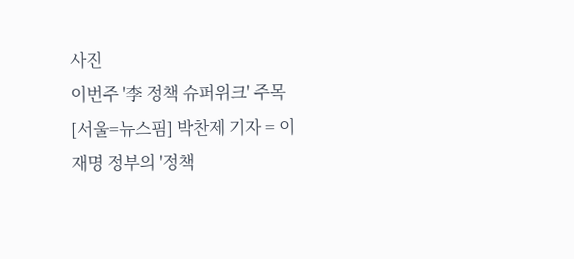사진
이번주 '李 정책 슈퍼위크' 주목 [서울=뉴스핌] 박찬제 기자 = 이재명 정부의 '정책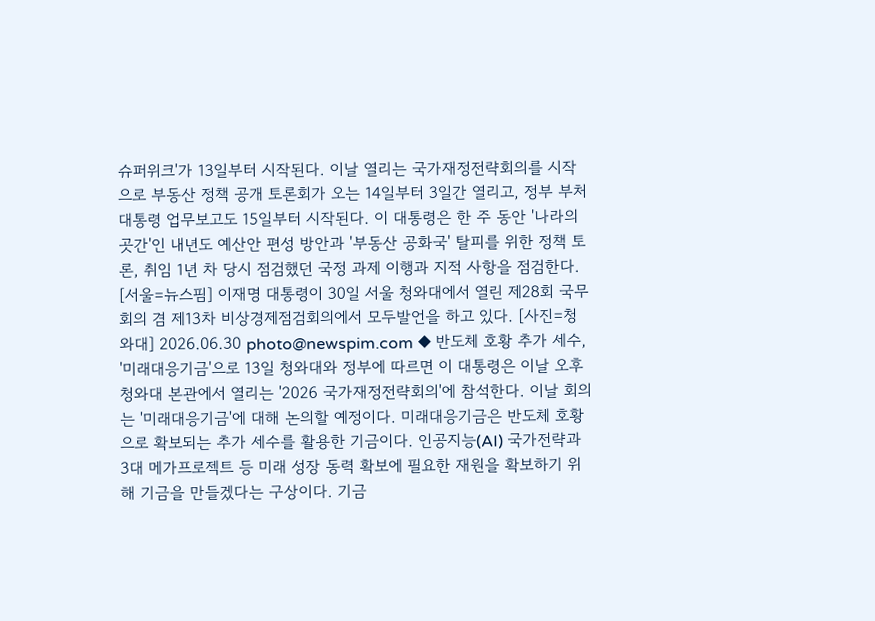슈퍼위크'가 13일부터 시작된다. 이날 열리는 국가재정전략회의를 시작으로 부동산 정책 공개 토론회가 오는 14일부터 3일간 열리고, 정부 부처 대통령 업무보고도 15일부터 시작된다. 이 대통령은 한 주 동안 '나라의 곳간'인 내년도 예산안 편성 방안과 '부동산 공화국' 탈피를 위한 정책 토론, 취임 1년 차 당시 점검했던 국정 과제 이행과 지적 사항을 점검한다. [서울=뉴스핌] 이재명 대통령이 30일 서울 청와대에서 열린 제28회 국무회의 겸 제13차 비상경제점검회의에서 모두발언을 하고 있다. [사진=청와대] 2026.06.30 photo@newspim.com ◆ 반도체 호황 추가 세수, '미래대응기금'으로 13일 청와대와 정부에 따르면 이 대통령은 이날 오후 청와대 본관에서 열리는 '2026 국가재정전략회의'에 참석한다. 이날 회의는 '미래대응기금'에 대해 논의할 예정이다. 미래대응기금은 반도체 호황으로 확보되는 추가 세수를 활용한 기금이다. 인공지능(AI) 국가전략과 3대 메가프로젝트 등 미래 성장 동력 확보에 필요한 재원을 확보하기 위해 기금을 만들겠다는 구상이다. 기금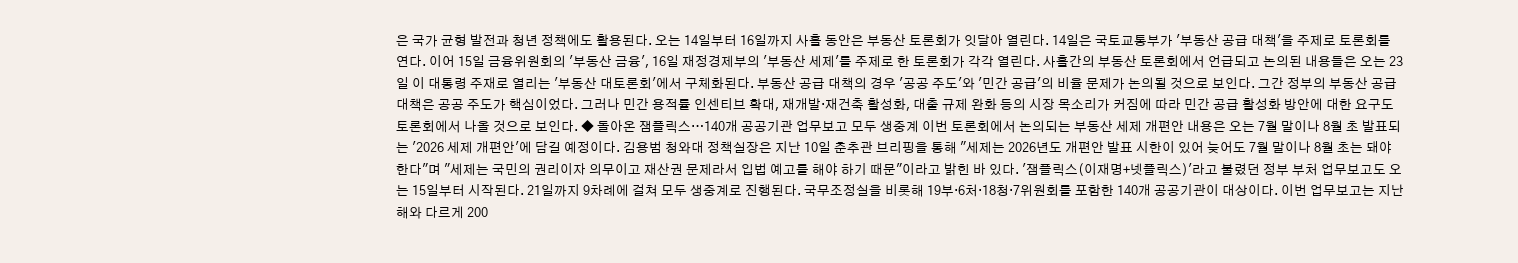은 국가 균형 발전과 청년 정책에도 활용된다. 오는 14일부터 16일까지 사흘 동안은 부동산 토론회가 잇달아 열린다. 14일은 국토교통부가 '부동산 공급 대책'을 주제로 토론회를 연다. 이어 15일 금융위원회의 '부동산 금융', 16일 재정경제부의 '부동산 세제'를 주제로 한 토론회가 각각 열린다. 사흘간의 부동산 토론회에서 언급되고 논의된 내용들은 오는 23일 이 대통령 주재로 열리는 '부동산 대토론회'에서 구체화된다. 부동산 공급 대책의 경우 '공공 주도'와 '민간 공급'의 비율 문제가 논의될 것으로 보인다. 그간 정부의 부동산 공급 대책은 공공 주도가 핵심이었다. 그러나 민간 용적률 인센티브 확대, 재개발·재건축 활성화, 대출 규제 완화 등의 시장 목소리가 커짐에 따라 민간 공급 활성화 방안에 대한 요구도 토론회에서 나올 것으로 보인다. ◆ 돌아온 잼플릭스…140개 공공기관 업무보고 모두 생중계 이번 토론회에서 논의되는 부동산 세제 개편안 내용은 오는 7월 말이나 8월 초 발표되는 '2026 세제 개편안'에 담길 예정이다. 김용범 청와대 정책실장은 지난 10일 춘추관 브리핑을 통해 "세제는 2026년도 개편안 발표 시한이 있어 늦어도 7월 말이나 8월 초는 돼야 한다"며 "세제는 국민의 권리이자 의무이고 재산권 문제라서 입법 예고를 해야 하기 때문"이라고 밝힌 바 있다. '잼플릭스(이재명+넷플릭스)'라고 불렸던 정부 부처 업무보고도 오는 15일부터 시작된다. 21일까지 9차례에 걸쳐 모두 생중계로 진행된다. 국무조정실을 비롯해 19부·6처·18청·7위원회를 포함한 140개 공공기관이 대상이다. 이번 업무보고는 지난해와 다르게 200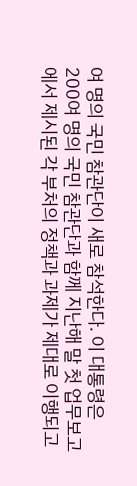여 명의 국민 참관단이 새로 참석한다. 이 대통령은 200여 명의 국민 참관단과 함께 지난해 말 첫 업무보고에서 제시된 각 부처의 정책과 과제가 제대로 이행되고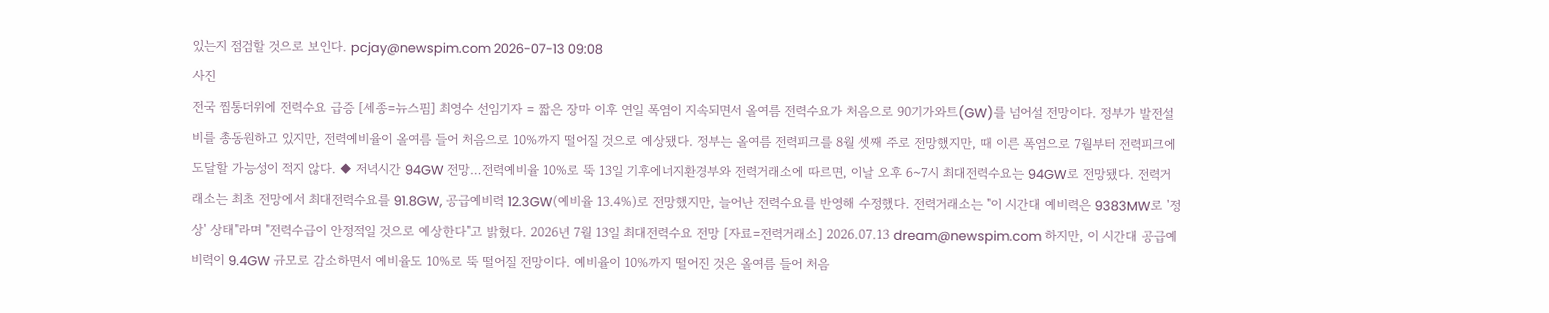있는지 점검할 것으로 보인다. pcjay@newspim.com 2026-07-13 09:08
사진
전국 찜통더위에 전력수요 급증 [세종=뉴스핌] 최영수 선임기자 = 짧은 장마 이후 연일 폭염이 지속되면서 올여름 전력수요가 처음으로 90기가와트(GW)를 넘어설 전망이다. 정부가 발전설비를 총동원하고 있지만, 전력예비율이 올여름 들어 처음으로 10%까지 떨어질 것으로 예상됐다. 정부는 올여름 전력피크를 8월 셋째 주로 전망했지만, 때 이른 폭염으로 7월부터 전력피크에 도달할 가능성이 적지 않다. ◆ 저녁시간 94GW 전망…전력예비율 10%로 뚝 13일 기후에너지환경부와 전력거래소에 따르면, 이날 오후 6~7시 최대전력수요는 94GW로 전망됐다. 전력거래소는 최초 전망에서 최대전력수요를 91.8GW, 공급예비력 12.3GW(예비율 13.4%)로 전망했지만, 늘어난 전력수요를 반영해 수정했다. 전력거래소는 "이 시간대 예비력은 9383MW로 '정상' 상태"라며 "전력수급이 안정적일 것으로 예상한다"고 밝혔다. 2026년 7월 13일 최대전력수요 전망 [자료=전력거래소] 2026.07.13 dream@newspim.com 하지만, 이 시간대 공급예비력이 9.4GW 규모로 감소하면서 예비율도 10%로 뚝 떨어질 전망이다. 예비율이 10%까지 떨어진 것은 올여름 들어 처음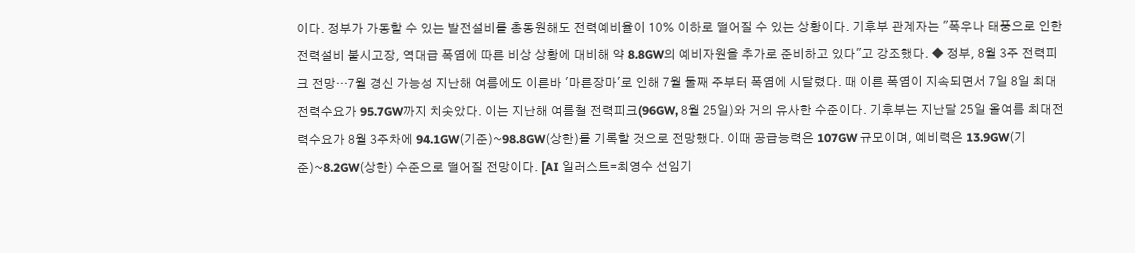이다. 정부가 가동할 수 있는 발전설비를 총동원해도 전력예비율이 10% 이하로 떨어질 수 있는 상황이다. 기후부 관계자는 "폭우나 태풍으로 인한 전력설비 불시고장, 역대급 폭염에 따른 비상 상황에 대비해 약 8.8GW의 예비자원을 추가로 준비하고 있다"고 강조했다. ◆ 정부, 8월 3주 전력피크 전망…7월 경신 가능성 지난해 여름에도 이른바 '마른장마'로 인해 7월 둘째 주부터 폭염에 시달렸다. 때 이른 폭염이 지속되면서 7일 8일 최대전력수요가 95.7GW까지 치솟았다. 이는 지난해 여름철 전력피크(96GW, 8월 25일)와 거의 유사한 수준이다. 기후부는 지난달 25일 올여름 최대전력수요가 8월 3주차에 94.1GW(기준)~98.8GW(상한)를 기록할 것으로 전망했다. 이때 공급능력은 107GW 규모이며, 예비력은 13.9GW(기준)~8.2GW(상한) 수준으로 떨어질 전망이다. [AI 일러스트=최영수 선임기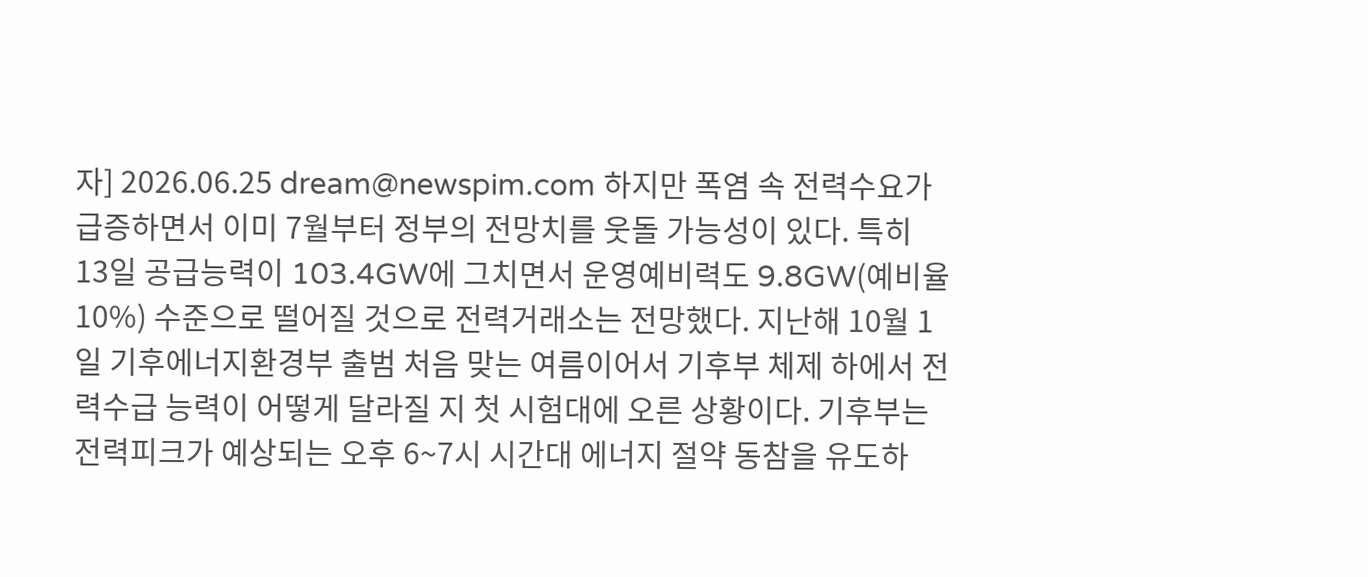자] 2026.06.25 dream@newspim.com 하지만 폭염 속 전력수요가 급증하면서 이미 7월부터 정부의 전망치를 웃돌 가능성이 있다. 특히 13일 공급능력이 103.4GW에 그치면서 운영예비력도 9.8GW(예비율 10%) 수준으로 떨어질 것으로 전력거래소는 전망했다. 지난해 10월 1일 기후에너지환경부 출범 처음 맞는 여름이어서 기후부 체제 하에서 전력수급 능력이 어떻게 달라질 지 첫 시험대에 오른 상황이다. 기후부는 전력피크가 예상되는 오후 6~7시 시간대 에너지 절약 동참을 유도하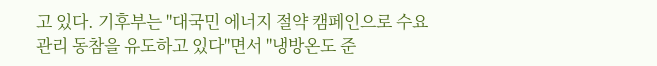고 있다. 기후부는 "대국민 에너지 절약 캠페인으로 수요관리 동참을 유도하고 있다"면서 "냉방온도 준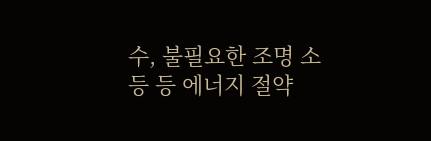수, 불필요한 조명 소등 등 에너지 절약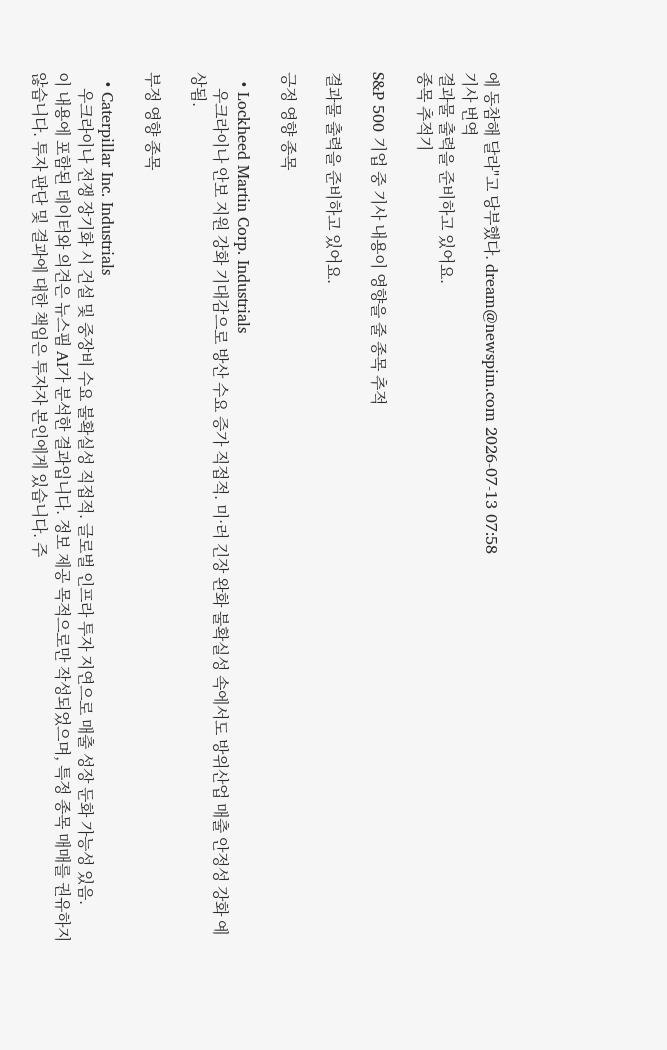에 동참해 달라"고 당부했다. dream@newspim.com 2026-07-13 07:58
기사 번역
결과물 출력을 준비하고 있어요.
종목 추적기

S&P 500 기업 중 기사 내용이 영향을 줄 종목 추적

결과물 출력을 준비하고 있어요.

긍정 영향 종목

  • Lockheed Martin Corp. Industrials
    우크라이나 안보 지원 강화 기대감으로 방산 수요 증가 직접적. 미·러 긴장 완화 불확실성 속에서도 방위산업 매출 안정성 강화 예상됨.

부정 영향 종목

  • Caterpillar Inc. Industrials
    우크라이나 전쟁 장기화 시 건설 및 중장비 수요 불확실성 직접적. 글로벌 인프라 투자 지연으로 매출 성장 둔화 가능성 있음.
이 내용에 포함된 데이터와 의견은 뉴스핌 AI가 분석한 결과입니다. 정보 제공 목적으로만 작성되었으며, 특정 종목 매매를 권유하지 않습니다. 투자 판단 및 결과에 대한 책임은 투자자 본인에게 있습니다. 주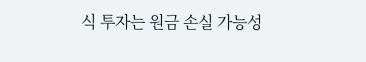식 투자는 원금 손실 가능성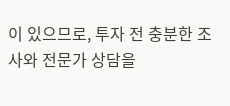이 있으므로, 투자 전 충분한 조사와 전문가 상담을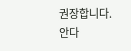권장합니다.
안다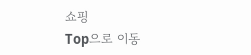쇼핑
Top으로 이동